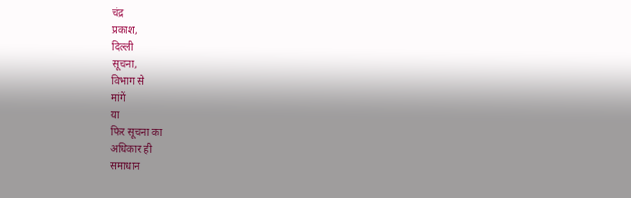चंद्र
प्रकाश,
दिल्ली
सूचना,
विभाग से
मांगें
या
फिर सूचना का
अधिकार ही
समाधान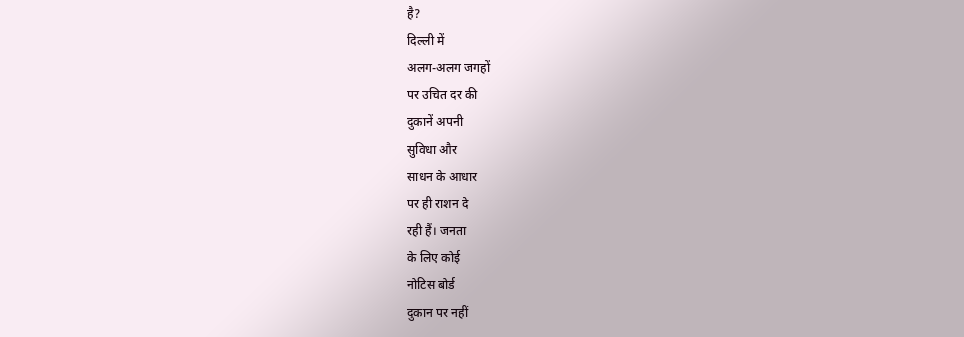है?
दिल्ली में
अलग-अलग जगहों
पर उचित दर की
दुकानें अपनी
सुविधा और
साधन के आधार
पर ही राशन दे
रही हैं। जनता
के लिए कोई
नोटिस बोर्ड
दुकान पर नहीं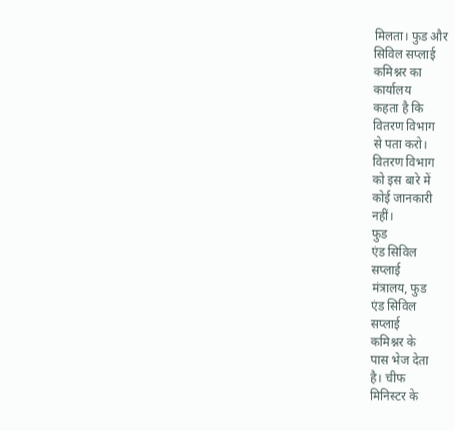मिलता। फुड और
सिविल सप्लाई
कमिश्नर का
कार्यालय
कहता है कि
वितरण विभाग
से पता करो।
वितरण विभाग
को इस बारे में
कोई जानकारी
नहीं।
फुड
एंड सिविल
सप्लाई
मंत्रालय, फुड
एंड सिविल
सप्लाई
कमिश्नर के
पास भेज देता
है। चीफ
मिनिस्टर के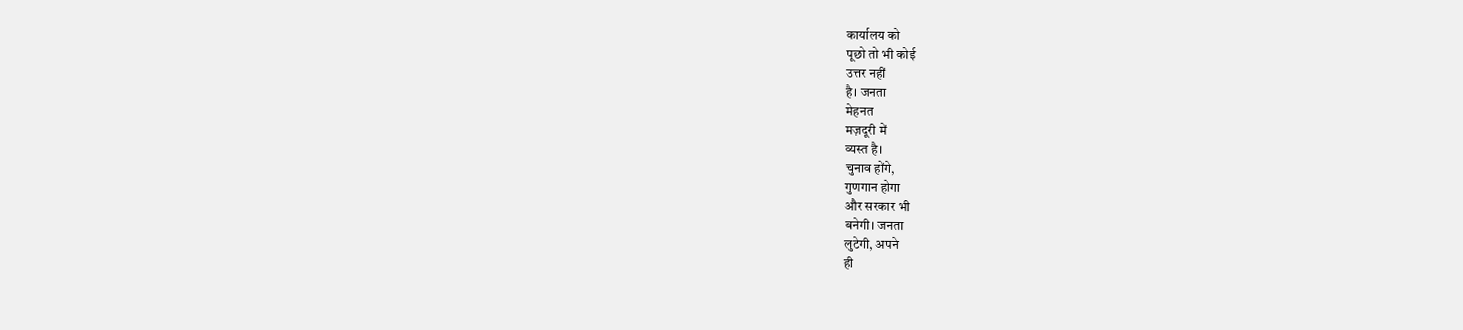कार्यालय को
पूछो तो भी कोई
उत्तर नहीं
है। जनता
मेहनत
मज़दूरी में
व्यस्त है।
चुनाव होंगे,
गुणगान होगा
और सरकार भी
बनेगी। जनता
लुटेगी, अपने
ही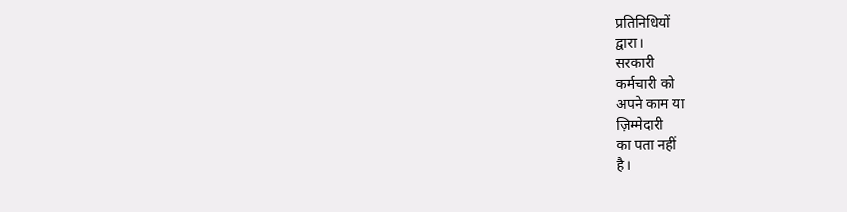प्रतिनिधियों
द्वारा।
सरकारी
कर्मचारी को
अपने काम या
ज़िम्मेदारी
का पता नहीं
है।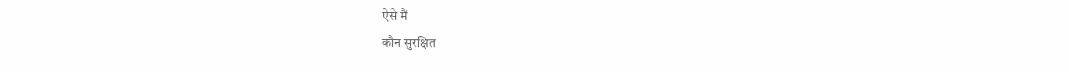ऐसे मैं
कौन सुरक्षित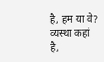है, हम या वे?
व्यस्था कहां
है,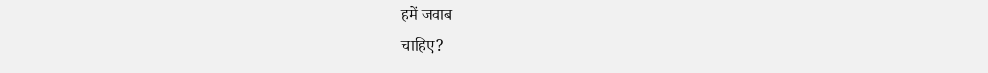हमें जवाब
चाहिए?